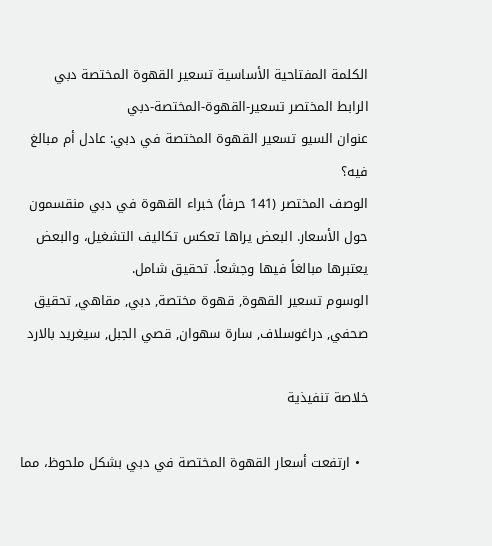الكلمة المفتاحية الأساسية تسعير القهوة المختصة دبي
الرابط المختصر تسعير-القهوة-المختصة-دبي
عنوان السيو تسعير القهوة المختصة في دبي: عادل أم مبالغ فيه؟
الوصف المختصر (141 حرفاً) خبراء القهوة في دبي منقسمون حول الأسعار. البعض يراها تعكس تكاليف التشغيل، والبعض يعتبرها مبالغاً فيها وجشعاً. تحقيق شامل.
الوسوم تسعير القهوة, قهوة مختصة, دبي, مقاهي, تحقيق صحفي, دراغوسلاف, سارة سهوان, قصي الجبل, سيغريد بالارد

خلاصة تنفيذية

  • ارتفعت أسعار القهوة المختصة في دبي بشكل ملحوظ، مما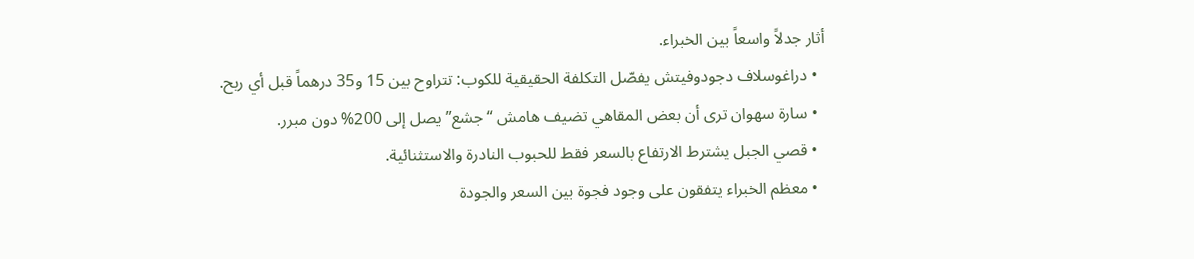أثار جدلاً واسعاً بين الخبراء.
  • دراغوسلاف دجودوفيتش يفصّل التكلفة الحقيقية للكوب: تتراوح بين 15 و35 درهماً قبل أي ربح.
  • سارة سهوان ترى أن بعض المقاهي تضيف هامش “جشع” يصل إلى 200% دون مبرر.
  • قصي الجبل يشترط الارتفاع بالسعر فقط للحبوب النادرة والاستثنائية.
  • معظم الخبراء يتفقون على وجود فجوة بين السعر والجودة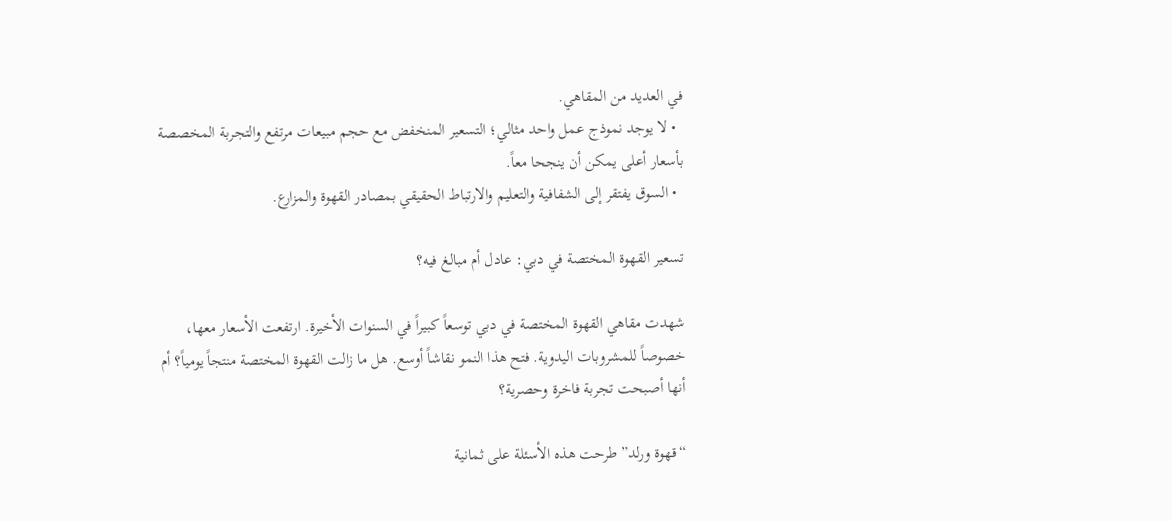في العديد من المقاهي.
  • لا يوجد نموذج عمل واحد مثالي؛ التسعير المنخفض مع حجم مبيعات مرتفع والتجربة المخصصة بأسعار أعلى يمكن أن ينجحا معاً.
  • السوق يفتقر إلى الشفافية والتعليم والارتباط الحقيقي بمصادر القهوة والمزارع.

تسعير القهوة المختصة في دبي: عادل أم مبالغ فيه؟

شهدت مقاهي القهوة المختصة في دبي توسعاً كبيراً في السنوات الأخيرة. ارتفعت الأسعار معها، خصوصاً للمشروبات اليدوية. فتح هذا النمو نقاشاً أوسع. هل ما زالت القهوة المختصة منتجاً يومياً؟ أم أنها أصبحت تجربة فاخرة وحصرية؟

“قهوة ورلد” طرحت هذه الأسئلة على ثمانية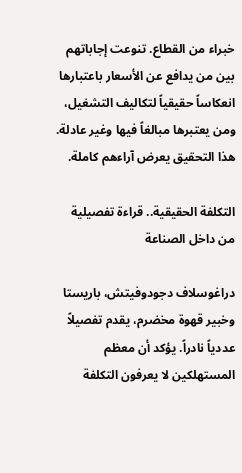خبراء من القطاع. تنوعت إجاباتهم بين من يدافع عن الأسعار باعتبارها انعكاساً حقيقياً لتكاليف التشغيل، ومن يعتبرها مبالغاً فيها وغير عادلة. هذا التحقيق يعرض آراءهم كاملة.

التكلفة الحقيقية.. قراءة تفصيلية من داخل الصناعة

دراغوسلاف دجودوفيتش، باريستا وخبير قهوة مخضرم، يقدم تفصيلاً عددياً نادراً. يؤكد أن معظم المستهلكين لا يعرفون التكلفة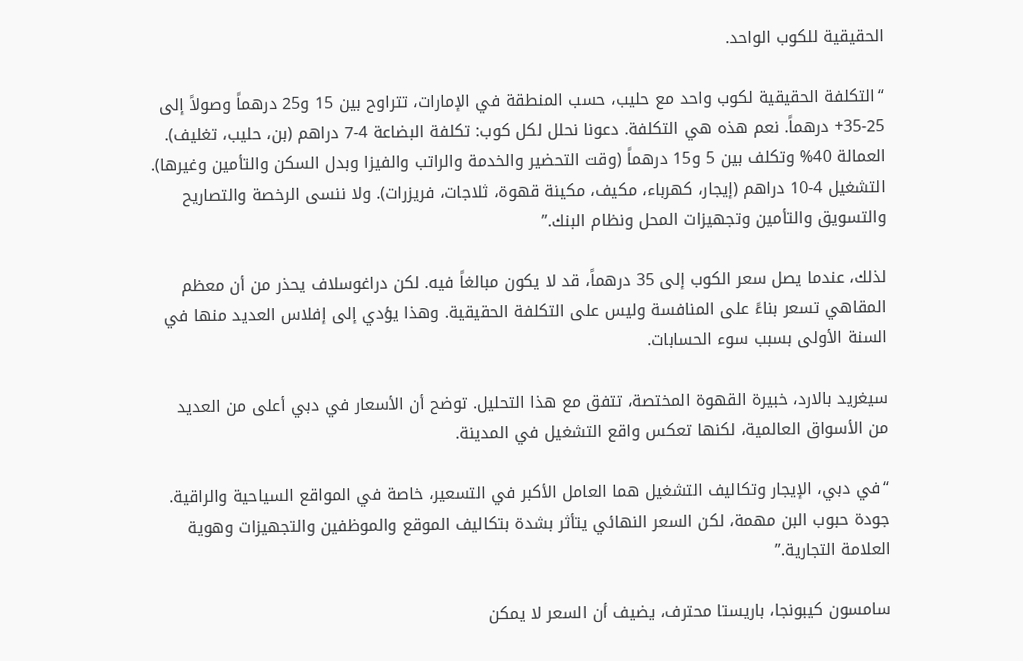الحقيقية للكوب الواحد.

“التكلفة الحقيقية لكوب واحد مع حليب، حسب المنطقة في الإمارات، تتراوح بين 15 و25 درهماً وصولاً إلى 25-35+ درهماً. نعم هذه هي التكلفة. دعونا نحلل لكل كوب: تكلفة البضاعة 4-7 دراهم (بن، حليب، تغليف). العمالة 40% وتكلف بين 5 و15 درهماً (وقت التحضير والخدمة والراتب والفيزا وبدل السكن والتأمين وغيرها). التشغيل 4-10 دراهم (إيجار، كهرباء، مكيف، مكينة قهوة، ثلاجات، فريزرات). ولا ننسى الرخصة والتصاريح والتسويق والتأمين وتجهيزات المحل ونظام البنك.”

لذلك، عندما يصل سعر الكوب إلى 35 درهماً، قد لا يكون مبالغاً فيه. لكن دراغوسلاف يحذر من أن معظم المقاهي تسعر بناءً على المنافسة وليس على التكلفة الحقيقية. وهذا يؤدي إلى إفلاس العديد منها في السنة الأولى بسبب سوء الحسابات.

سيغريد بالارد، خبيرة القهوة المختصة، تتفق مع هذا التحليل. توضح أن الأسعار في دبي أعلى من العديد من الأسواق العالمية، لكنها تعكس واقع التشغيل في المدينة.

“في دبي، الإيجار وتكاليف التشغيل هما العامل الأكبر في التسعير، خاصة في المواقع السياحية والراقية. جودة حبوب البن مهمة، لكن السعر النهائي يتأثر بشدة بتكاليف الموقع والموظفين والتجهيزات وهوية العلامة التجارية.”

سامسون كيبونجا، باريستا محترف، يضيف أن السعر لا يمكن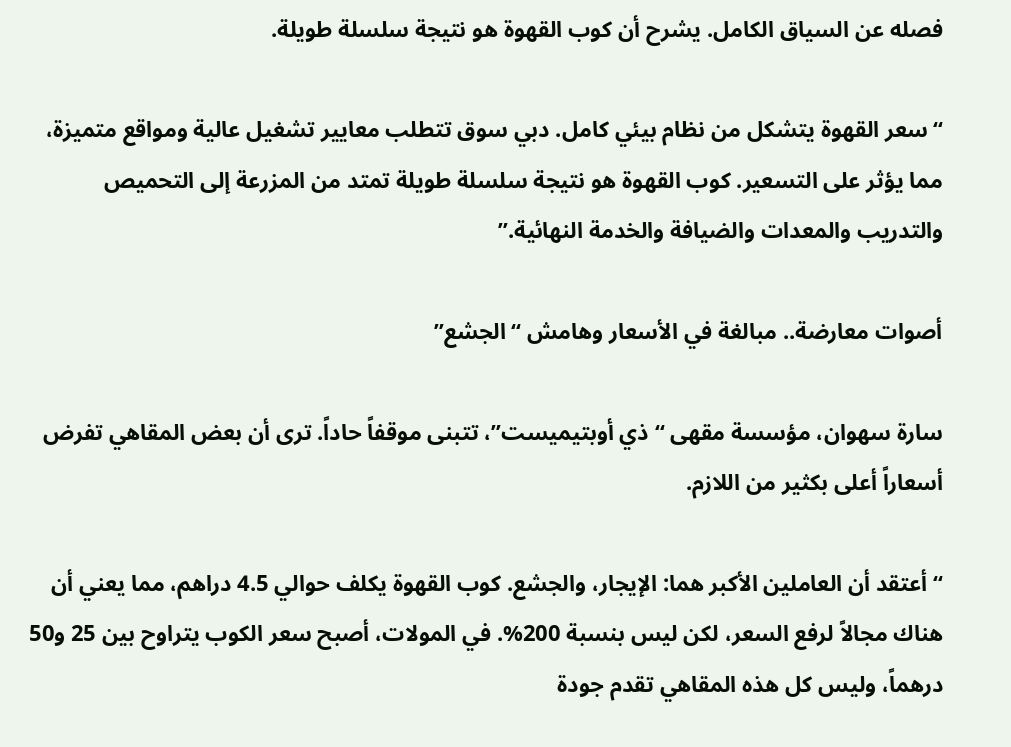فصله عن السياق الكامل. يشرح أن كوب القهوة هو نتيجة سلسلة طويلة.

“سعر القهوة يتشكل من نظام بيئي كامل. دبي سوق تتطلب معايير تشغيل عالية ومواقع متميزة، مما يؤثر على التسعير. كوب القهوة هو نتيجة سلسلة طويلة تمتد من المزرعة إلى التحميص والتدريب والمعدات والضيافة والخدمة النهائية.”

أصوات معارضة.. مبالغة في الأسعار وهامش “الجشع”

سارة سهوان، مؤسسة مقهى “ذي أوبتيميست”، تتبنى موقفاً حاداً. ترى أن بعض المقاهي تفرض أسعاراً أعلى بكثير من اللازم.

“أعتقد أن العاملين الأكبر هما: الإيجار، والجشع. كوب القهوة يكلف حوالي 4.5 دراهم، مما يعني أن هناك مجالاً لرفع السعر، لكن ليس بنسبة 200%. في المولات، أصبح سعر الكوب يتراوح بين 25 و50 درهماً، وليس كل هذه المقاهي تقدم جودة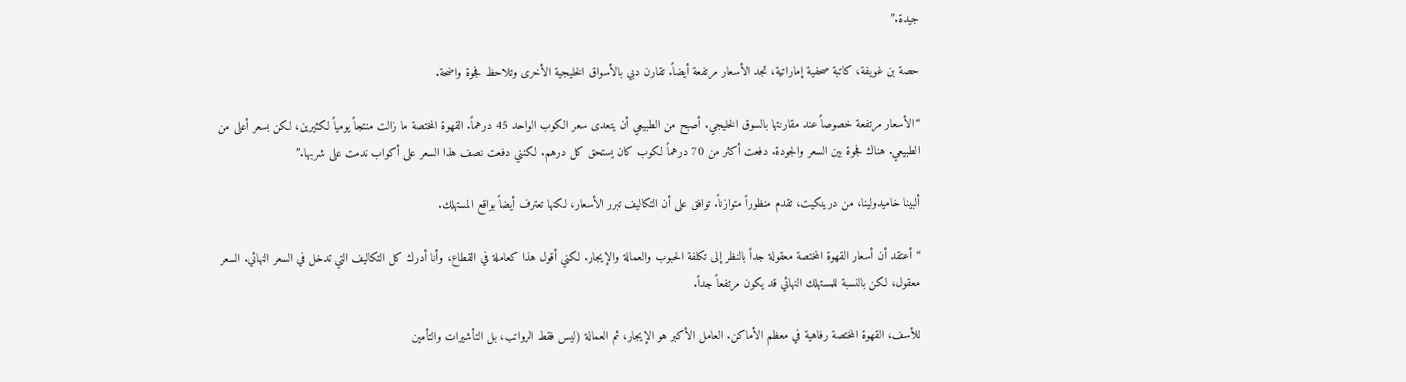جيدة.”

حصة بن غويفة، كاتبة صحفية إماراتية، تجد الأسعار مرتفعة أيضاً. تقارن دبي بالأسواق الخليجية الأخرى وتلاحظ فجوة واضحة.

“الأسعار مرتفعة خصوصاً عند مقارنتها بالسوق الخليجي. أصبح من الطبيعي أن يتعدى سعر الكوب الواحد 45 درهماً. القهوة المختصة ما زالت منتجاً يومياً لكثيرين، لكن بسعر أعلى من الطبيعي. هناك فجوة بين السعر والجودة. دفعت أكثر من 70 درهماً لكوب كان يستحق كل درهم. لكنني دفعت نصف هذا السعر على أكواب ندمت على شربها.”

ألبينا خاميدولينا، من درينكيت، تقدم منظوراً متوازناً. توافق على أن التكاليف تبرر الأسعار، لكنها تعترف أيضاً بواقع المستهلك.

“أعتقد أن أسعار القهوة المختصة معقولة جداً بالنظر إلى تكلفة الحبوب والعمالة والإيجار. لكني أقول هذا كعاملة في القطاع، وأنا أدرك كل التكاليف التي تدخل في السعر النهائي. السعر معقول، لكن بالنسبة للمستهلك النهائي قد يكون مرتفعاً جداً.

للأسف، القهوة المختصة رفاهية في معظم الأماكن. العامل الأكبر هو الإيجار، ثم العمالة (ليس فقط الرواتب، بل التأشيرات والتأمين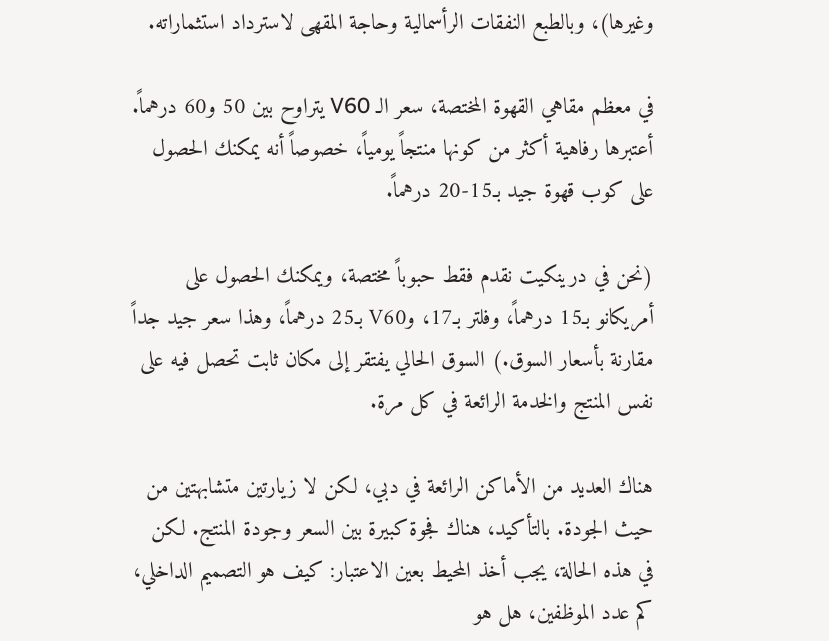وغيرها)، وبالطبع النفقات الرأسمالية وحاجة المقهى لاسترداد استثماراته.

في معظم مقاهي القهوة المختصة، سعر الـ V60 يتراوح بين 50 و60 درهماً. أعتبرها رفاهية أكثر من كونها منتجاً يومياً، خصوصاً أنه يمكنك الحصول على كوب قهوة جيد بـ15-20 درهماً.

(نحن في درينكيت نقدم فقط حبوباً مختصة، ويمكنك الحصول على أمريكانو بـ15 درهماً، وفلتر بـ17، وV60 بـ25 درهماً، وهذا سعر جيد جداً مقارنة بأسعار السوق.) السوق الحالي يفتقر إلى مكان ثابت تحصل فيه على نفس المنتج والخدمة الرائعة في كل مرة.

هناك العديد من الأماكن الرائعة في دبي، لكن لا زيارتين متشابهتين من حيث الجودة. بالتأكيد، هناك فجوة كبيرة بين السعر وجودة المنتج. لكن في هذه الحالة، يجب أخذ المحيط بعين الاعتبار: كيف هو التصميم الداخلي، كم عدد الموظفين، هل هو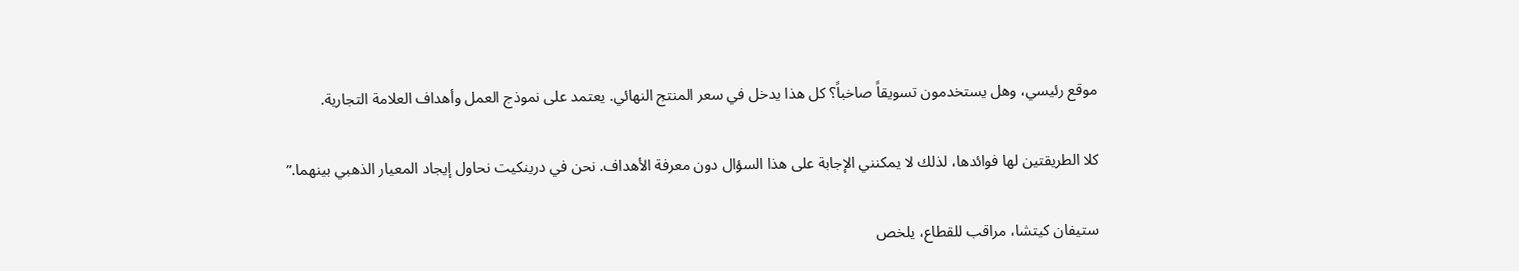موقع رئيسي، وهل يستخدمون تسويقاً صاخباً؟ كل هذا يدخل في سعر المنتج النهائي. يعتمد على نموذج العمل وأهداف العلامة التجارية.

كلا الطريقتين لها فوائدها، لذلك لا يمكنني الإجابة على هذا السؤال دون معرفة الأهداف. نحن في درينكيت نحاول إيجاد المعيار الذهبي بينهما.”

ستيفان كيتشا، مراقب للقطاع، يلخص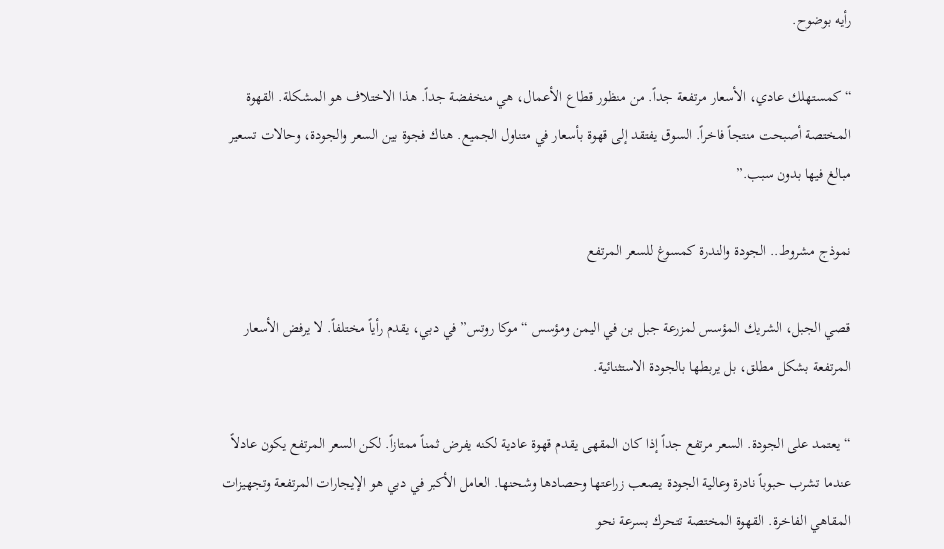رأيه بوضوح.

“كمستهلك عادي، الأسعار مرتفعة جداً. من منظور قطاع الأعمال، هي منخفضة جداً. هذا الاختلاف هو المشكلة. القهوة المختصة أصبحت منتجاً فاخراً. السوق يفتقد إلى قهوة بأسعار في متناول الجميع. هناك فجوة بين السعر والجودة، وحالات تسعير مبالغ فيها بدون سبب.”

نموذج مشروط.. الجودة والندرة كمسوغ للسعر المرتفع

قصي الجبل، الشريك المؤسس لمزرعة جبل بن في اليمن ومؤسس “موكا روتس” في دبي، يقدم رأياً مختلفاً. لا يرفض الأسعار المرتفعة بشكل مطلق، بل يربطها بالجودة الاستثنائية.

“يعتمد على الجودة. السعر مرتفع جداً إذا كان المقهى يقدم قهوة عادية لكنه يفرض ثمناً ممتازاً. لكن السعر المرتفع يكون عادلاً عندما تشرب حبوباً نادرة وعالية الجودة يصعب زراعتها وحصادها وشحنها. العامل الأكبر في دبي هو الإيجارات المرتفعة وتجهيزات المقاهي الفاخرة. القهوة المختصة تتحرك بسرعة نحو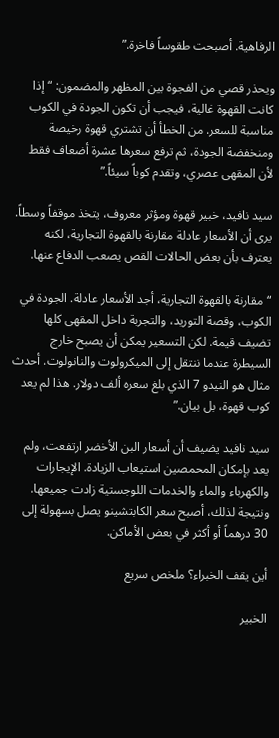الرفاهية. أصبحت طقوساً فاخرة.”

ويحذر قصي من الفجوة بين المظهر والمضمون: “إذا كانت القهوة غالية، فيجب أن تكون الجودة في الكوب مناسبة للسعر. من الخطأ أن تشتري قهوة رخيصة ومنخفضة الجودة، ثم ترفع سعرها عشرة أضعاف فقط لأن المقهى عصري، وتقدم كوباً سيئاً.”

سيد نافيد، خبير قهوة ومؤثر معروف، يتخذ موقفاً وسطاً. يرى أن الأسعار عادلة مقارنة بالقهوة التجارية، لكنه يعترف بأن بعض الحالات القص يصعب الدفاع عنها.

“مقارنة بالقهوة التجارية، أجد الأسعار عادلة. الجودة في الكوب، وقصة التوريد، والتجربة داخل المقهى كلها تضيف قيمة. لكن التسعير يمكن أن يصبح خارج السيطرة عندما ننتقل إلى الميكرولوت والنانولوت. أحدث مثال هو النيدو 7 الذي بلغ سعره ألف دولار. هذا لم يعد كوب قهوة، بل بيان.”

سيد نافيد يضيف أن أسعار البن الأخضر ارتفعت، ولم يعد بإمكان المحمصين استيعاب الزيادة. الإيجارات والكهرباء والماء والخدمات اللوجستية زادت جميعها. ونتيجة لذلك، أصبح سعر الكابتشينو يصل بسهولة إلى 30 درهماً أو أكثر في بعض الأماكن.

أين يقف الخبراء؟ ملخص سريع

الخبير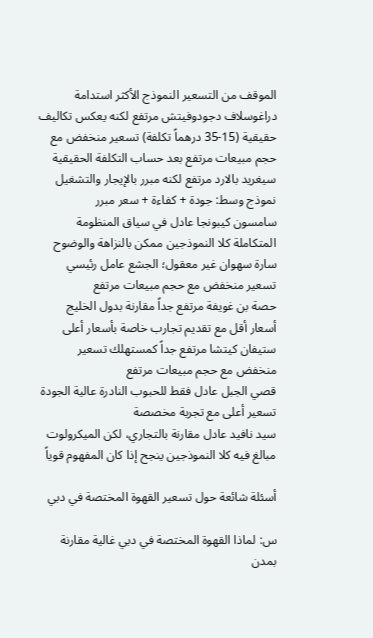الموقف من التسعير النموذج الأكثر استدامة
دراغوسلاف دجودوفيتش مرتفع لكنه يعكس تكاليف حقيقية (15-35 درهماً تكلفة) تسعير منخفض مع حجم مبيعات مرتفع بعد حساب التكلفة الحقيقية
سيغريد بالارد مرتفع لكنه مبرر بالإيجار والتشغيل نموذج وسط: جودة + كفاءة + سعر مبرر
سامسون كيبونجا عادل في سياق المنظومة المتكاملة كلا النموذجين ممكن بالنزاهة والوضوح
سارة سهوان غير معقول؛ الجشع عامل رئيسي تسعير منخفض مع حجم مبيعات مرتفع
حصة بن غويفة مرتفع جداً مقارنة بدول الخليج أسعار أقل مع تقديم تجارب خاصة بأسعار أعلى
ستيفان كيتشا مرتفع جداً كمستهلك تسعير منخفض مع حجم مبيعات مرتفع
قصي الجبل عادل فقط للحبوب النادرة عالية الجودة تسعير أعلى مع تجربة مخصصة
سيد نافيد عادل مقارنة بالتجاري، لكن الميكرولوت مبالغ فيه كلا النموذجين ينجح إذا كان المفهوم قوياً

أسئلة شائعة حول تسعير القهوة المختصة في دبي

س: لماذا القهوة المختصة في دبي غالية مقارنة بمدن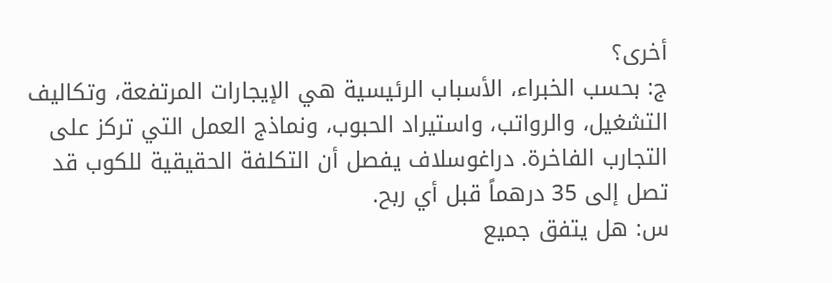أخرى؟
ج: بحسب الخبراء، الأسباب الرئيسية هي الإيجارات المرتفعة، وتكاليف التشغيل، والرواتب، واستيراد الحبوب، ونماذج العمل التي تركز على التجارب الفاخرة. دراغوسلاف يفصل أن التكلفة الحقيقية للكوب قد تصل إلى 35 درهماً قبل أي ربح.
س: هل يتفق جميع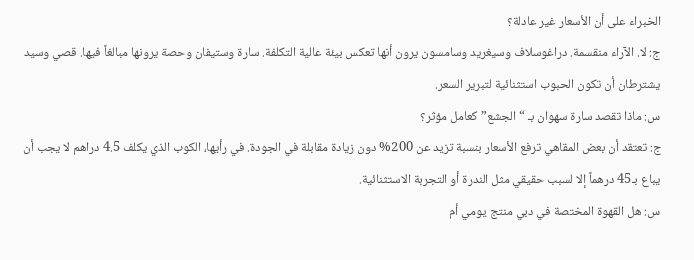الخبراء على أن الأسعار غير عادلة؟
ج: لا. الآراء منقسمة. دراغوسلاف وسيغريد وسامسون يرون أنها تعكس بيئة عالية التكلفة. سارة وستيفان وحصة يرونها مبالغاً فيها. قصي وسيد يشترطان أن تكون الحبوب استثنائية لتبرير السعر.
س: ماذا تقصد سارة سهوان بـ “الجشع” كعامل مؤثر؟
ج: تعتقد أن بعض المقاهي ترفع الأسعار بنسبة تزيد عن 200% دون زيادة مقابلة في الجودة. في رأيها، الكوب الذي يكلف 4.5 دراهم لا يجب أن يباع بـ45 درهماً إلا لسبب حقيقي مثل الندرة أو التجربة الاستثنائية.
س: هل القهوة المختصة في دبي منتج يومي أم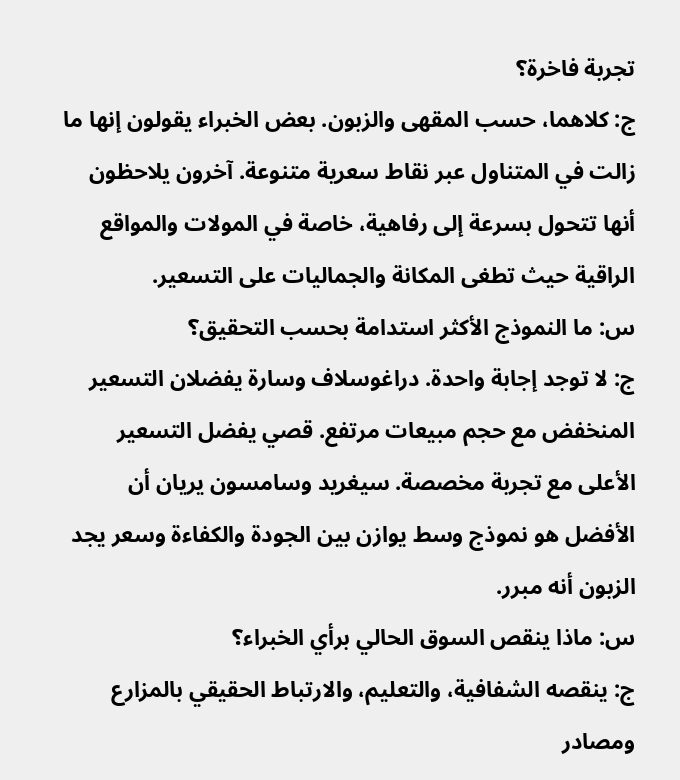تجربة فاخرة؟
ج: كلاهما، حسب المقهى والزبون. بعض الخبراء يقولون إنها ما زالت في المتناول عبر نقاط سعرية متنوعة. آخرون يلاحظون أنها تتحول بسرعة إلى رفاهية، خاصة في المولات والمواقع الراقية حيث تطغى المكانة والجماليات على التسعير.
س: ما النموذج الأكثر استدامة بحسب التحقيق؟
ج: لا توجد إجابة واحدة. دراغوسلاف وسارة يفضلان التسعير المنخفض مع حجم مبيعات مرتفع. قصي يفضل التسعير الأعلى مع تجربة مخصصة. سيغريد وسامسون يريان أن الأفضل هو نموذج وسط يوازن بين الجودة والكفاءة وسعر يجد الزبون أنه مبرر.
س: ماذا ينقص السوق الحالي برأي الخبراء؟
ج: ينقصه الشفافية، والتعليم، والارتباط الحقيقي بالمزارع ومصادر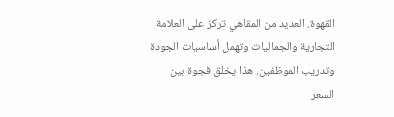القهوة. العديد من المقاهي تركز على العلامة التجارية والجماليات وتهمل أساسيات الجودة وتدريب الموظفين. هذا يخلق فجوة بين السعر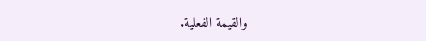والقيمة الفعلية.